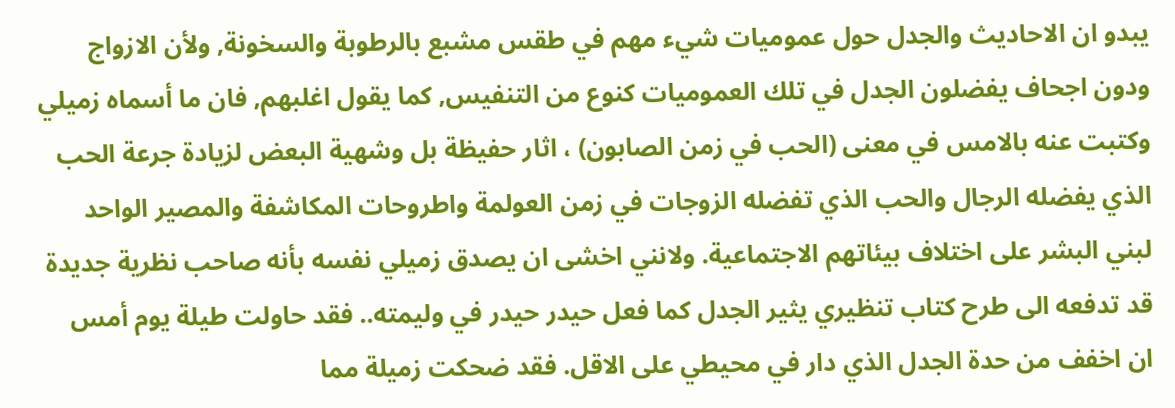يبدو ان الاحاديث والجدل حول عموميات شيء مهم في طقس مشبع بالرطوبة والسخونة, ولأن الازواج ودون اجحاف يفضلون الجدل في تلك العموميات كنوع من التنفيس, كما يقول اغلبهم, فان ما أسماه زميلي وكتبت عنه بالامس في معنى (الحب في زمن الصابون) ، اثار حفيظة بل وشهية البعض لزيادة جرعة الحب الذي يفضله الرجال والحب الذي تفضله الزوجات في زمن العولمة واطروحات المكاشفة والمصير الواحد لبني البشر على اختلاف بيئاتهم الاجتماعية. ولانني اخشى ان يصدق زميلي نفسه بأنه صاحب نظرية جديدة قد تدفعه الى طرح كتاب تنظيري يثير الجدل كما فعل حيدر حيدر في وليمته.. فقد حاولت طيلة يوم أمس ان اخفف من حدة الجدل الذي دار في محيطي على الاقل. فقد ضحكت زميلة مما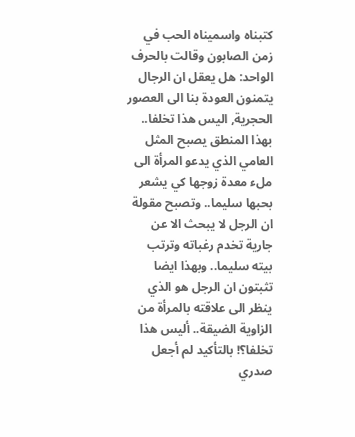كتبناه واسميناه الحب في زمن الصابون وقالت بالحرف الواحد: هل يعقل ان الرجال يتمنون العودة بنا الى العصور الحجرية, اليس هذا تخلفا.. بهذا المنطق يصبح المثل العامي الذي يدعو المرأة الى ملء معدة زوجها كي يشعر بحبها سليما.. وتصبح مقولة ان الرجل لا يبحث الا عن جارية تخدم رغباته وترتب بيته سليما.. وبهذا ايضا تثبتون ان الرجل هو الذي ينظر الى علاقته بالمرأة من الزاوية الضيقة.. أليس هذا تخلفا؟! بالتأكيد لم أجعل صدري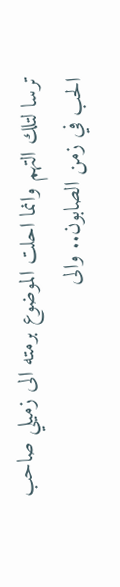ترسا لتلك التهم وانما احلت الموضوع برمته الى زميلي صاحب الحب في زمن الصابون.. والى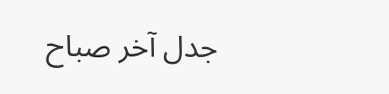جدل آخر صباح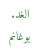الغد. بوغانم